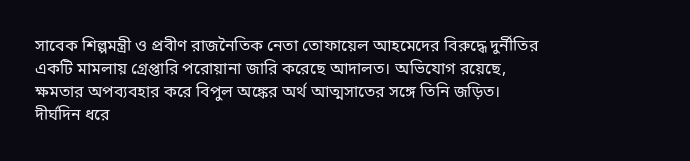সাবেক শিল্পমন্ত্রী ও প্রবীণ রাজনৈতিক নেতা তোফায়েল আহমেদের বিরুদ্ধে দুর্নীতির একটি মামলায় গ্রেপ্তারি পরোয়ানা জারি করেছে আদালত। অভিযোগ রয়েছে, ক্ষমতার অপব্যবহার করে বিপুল অঙ্কের অর্থ আত্মসাতের সঙ্গে তিনি জড়িত। দীর্ঘদিন ধরে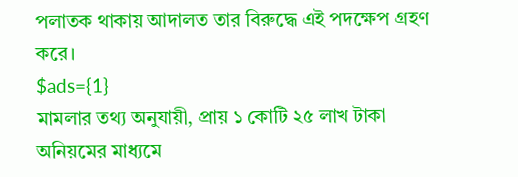পলাতক থাকায় আদালত তার বিরুদ্ধে এই পদক্ষেপ গ্রহণ করে।
$ads={1}
মামলার তথ্য অনুযায়ী, প্রায় ১ কোটি ২৫ লাখ টাকা অনিয়মের মাধ্যমে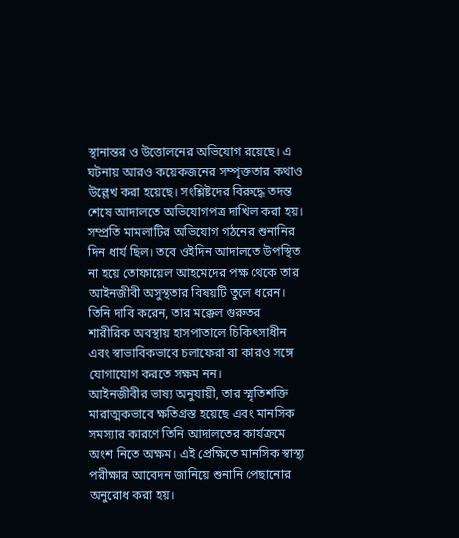স্থানান্তর ও উত্তোলনের অভিযোগ রয়েছে। এ ঘটনায় আরও কয়েকজনের সম্পৃক্ততার কথাও উল্লেখ করা হয়েছে। সংশ্লিষ্টদের বিরুদ্ধে তদন্ত শেষে আদালতে অভিযোগপত্র দাখিল করা হয়।
সম্প্রতি মামলাটির অভিযোগ গঠনের শুনানির দিন ধার্য ছিল। তবে ওইদিন আদালতে উপস্থিত না হয়ে তোফায়েল আহমেদের পক্ষ থেকে তার আইনজীবী অসুস্থতার বিষয়টি তুলে ধরেন। তিনি দাবি করেন, তার মক্কেল গুরুতর শারীরিক অবস্থায় হাসপাতালে চিকিৎসাধীন এবং স্বাভাবিকভাবে চলাফেরা বা কারও সঙ্গে যোগাযোগ করতে সক্ষম নন।
আইনজীবীর ভাষ্য অনুযায়ী, তার স্মৃতিশক্তি মারাত্মকভাবে ক্ষতিগ্রস্ত হয়েছে এবং মানসিক সমস্যার কারণে তিনি আদালতের কার্যক্রমে অংশ নিতে অক্ষম। এই প্রেক্ষিতে মানসিক স্বাস্থ্য পরীক্ষার আবেদন জানিয়ে শুনানি পেছানোর অনুরোধ করা হয়।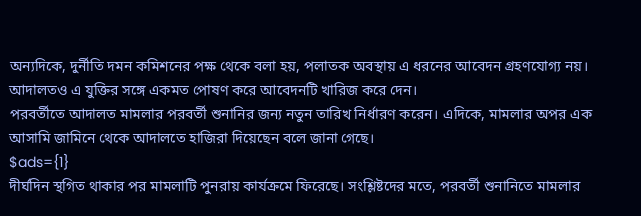অন্যদিকে, দুর্নীতি দমন কমিশনের পক্ষ থেকে বলা হয়, পলাতক অবস্থায় এ ধরনের আবেদন গ্রহণযোগ্য নয়। আদালতও এ যুক্তির সঙ্গে একমত পোষণ করে আবেদনটি খারিজ করে দেন।
পরবর্তীতে আদালত মামলার পরবর্তী শুনানির জন্য নতুন তারিখ নির্ধারণ করেন। এদিকে, মামলার অপর এক আসামি জামিনে থেকে আদালতে হাজিরা দিয়েছেন বলে জানা গেছে।
$ads={1}
দীর্ঘদিন স্থগিত থাকার পর মামলাটি পুনরায় কার্যক্রমে ফিরেছে। সংশ্লিষ্টদের মতে, পরবর্তী শুনানিতে মামলার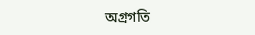অগ্রগতি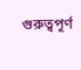গুরুত্বপূর্ণ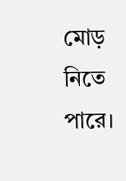মোড় নিতে পারে।